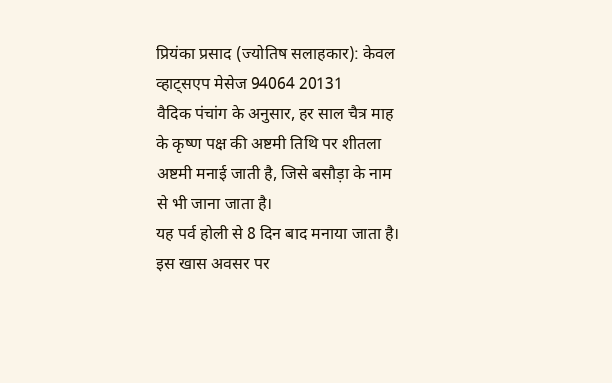प्रियंका प्रसाद (ज्योतिष सलाहकार): केवल व्हाट्सएप मेसेज 94064 20131
वैदिक पंचांग के अनुसार, हर साल चैत्र माह के कृष्ण पक्ष की अष्टमी तिथि पर शीतला अष्टमी मनाई जाती है, जिसे बसौड़ा के नाम से भी जाना जाता है।
यह पर्व होली से 8 दिन बाद मनाया जाता है। इस खास अवसर पर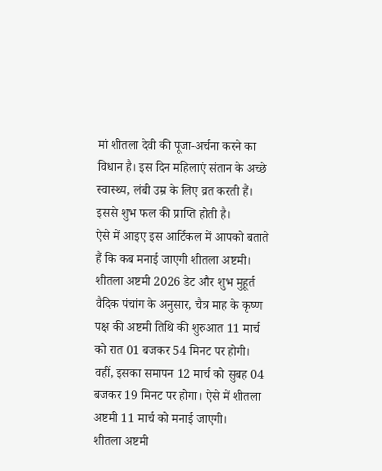मां शीतला देवी की पूजा-अर्चना करने का विधान है। इस दिन महिलाएं संतान के अच्छे स्वास्थ्य, लंबी उम्र के लिए व्रत करती हैं। इससे शुभ फल की प्राप्ति होती है।
ऐसे में आइए इस आर्टिकल में आपको बताते हैं कि कब मनाई जाएगी शीतला अष्टमी।
शीतला अष्टमी 2026 डेट और शुभ मुहूर्त
वैदिक पंचांग के अनुसार, चैत्र माह के कृष्ण पक्ष की अष्टमी तिथि की शुरुआत 11 मार्च को रात 01 बजकर 54 मिनट पर होगी।
वहीं, इसका समापन 12 मार्च को सुबह 04 बजकर 19 मिनट पर होगा। ऐसे में शीतला अष्टमी 11 मार्च को मनाई जाएगी।
शीतला अष्टमी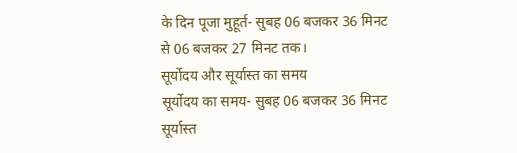के दिन पूजा मुहूर्त- सुबह 06 बजकर 36 मिनट से 06 बजकर 27 मिनट तक।
सूर्योदय और सूर्यास्त का समय
सूर्योदय का समय- सुबह 06 बजकर 36 मिनट
सूर्यास्त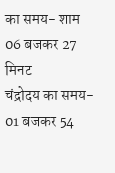का समय- शाम 06 बजकर 27 मिनट
चंद्रोदय का समय- 01 बजकर 54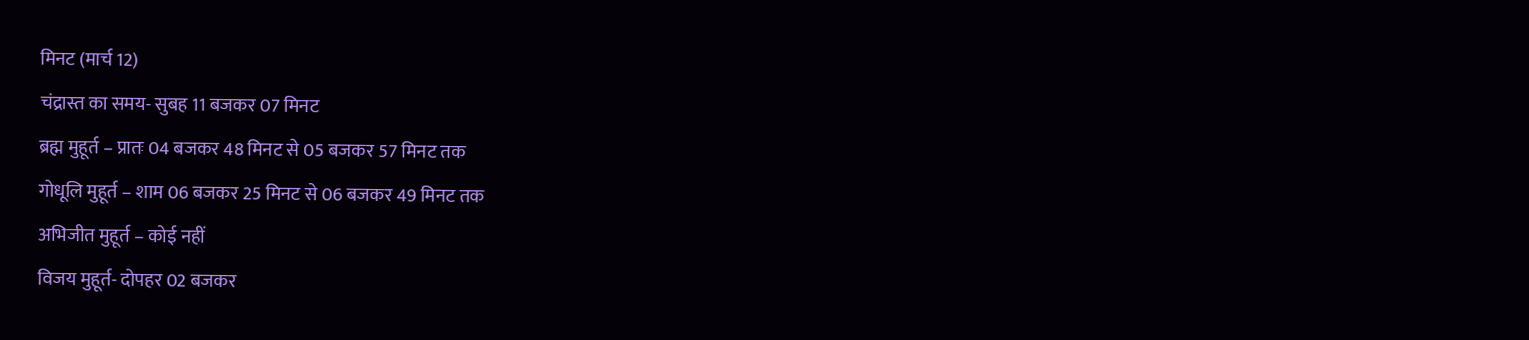मिनट (मार्च 12)
चंद्रास्त का समय- सुबह 11 बजकर 07 मिनट
ब्रह्म मुहूर्त – प्रातः 04 बजकर 48 मिनट से 05 बजकर 57 मिनट तक
गोधूलि मुहूर्त – शाम 06 बजकर 25 मिनट से 06 बजकर 49 मिनट तक
अभिजीत मुहूर्त – कोई नहीं
विजय मुहूर्त- दोपहर 02 बजकर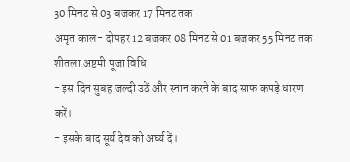30 मिनट से 03 बजकर 17 मिनट तक
अमृत काल- दोपहर 12 बजकर 08 मिनट से 01 बजकर 55 मिनट तक
शीतला अष्टमी पूजा विधि
- इस दिन सुबह जल्दी उठें और स्नान करने के बाद साफ कपड़े धारण करें।
- इसके बाद सूर्य देव को अर्घ्य दें।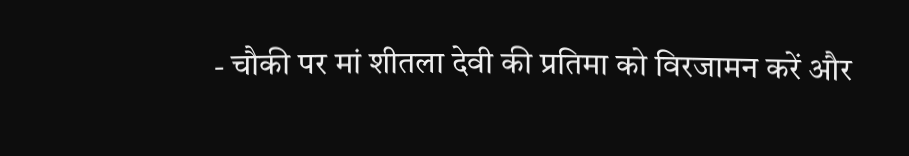- चौकी पर मां शीतला देवी की प्रतिमा को विरजामन करें और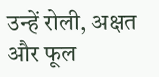उन्हें रोली, अक्षत और फूल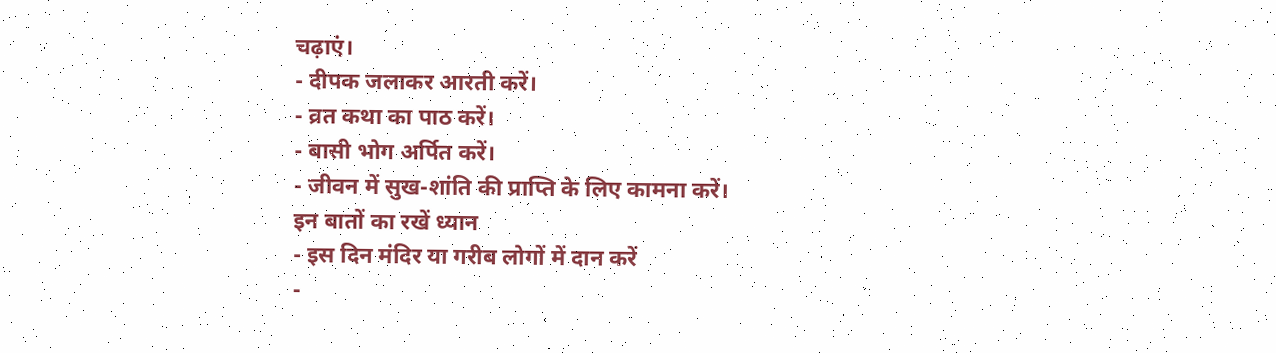चढ़ाएं।
- दीपक जलाकर आरती करें।
- व्रत कथा का पाठ करें।
- बासी भोग अर्पित करें।
- जीवन में सुख-शांति की प्राप्ति के लिए कामना करें।
इन बातों का रखें ध्यान
- इस दिन मंदिर या गरीब लोगों में दान करें
-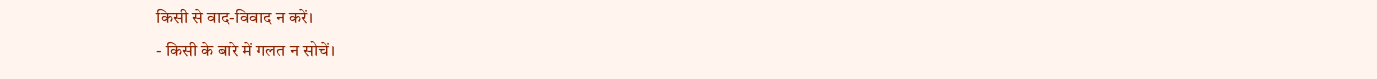किसी से वाद-विवाद न करें।
- किसी के बारे में गलत न सोचें।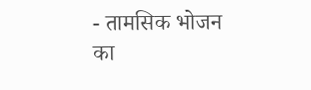- तामसिक भोजन का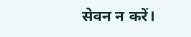सेवन न करें।